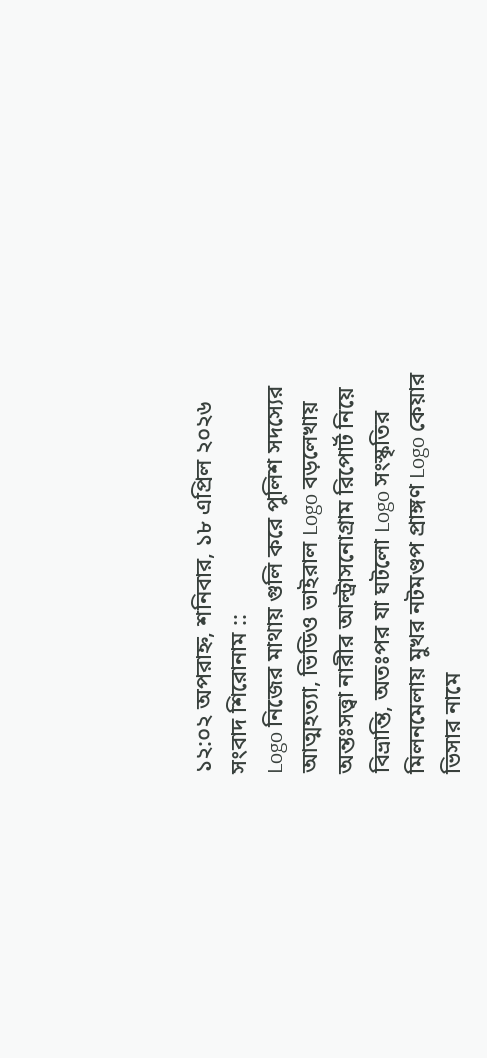১২:০২ অপরাহ্ন, শনিবার, ১৮ এপ্রিল ২০২৬
সংবাদ শিরোনাম ::
Logo নিজের মাথায় গুলি করে পুলিশ সদস্যের আত্মহত্যা, ভিডিও ভাইরাল Logo বড়লেখায় অন্তঃসত্ত্বা নারীর আল্ট্রাসনোগ্রাম রিপোর্ট নিয়ে বিভ্রান্তি, অতঃপর যা ঘটলো Logo সংস্কৃতির মিলনমেলায় মুখর নটমণ্ডপ প্রাঙ্গণ Logo কেয়ার ভিসার নামে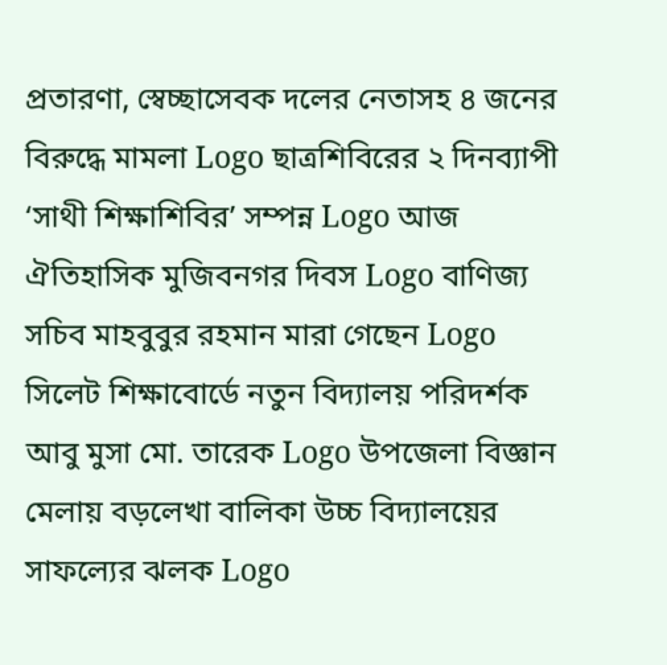প্রতারণা, স্বেচ্ছাসেবক দলের নেতাসহ ৪ জনের বিরুদ্ধে মামলা Logo ছাত্রশিবিরের ২ দিনব্যাপী ‘সাথী শিক্ষাশিবির’ সম্পন্ন Logo আজ ঐতিহাসিক মুজিবনগর দিবস Logo বাণিজ্য সচিব মাহবুবুর রহমান মারা গেছেন Logo সিলেট শিক্ষাবোর্ডে নতুন বিদ্যালয় পরিদর্শক আবু মুসা মো. তারেক Logo উপজেলা বিজ্ঞান মেলায় বড়লেখা বালিকা উচ্চ বিদ্যালয়ের সাফল্যের ঝলক Logo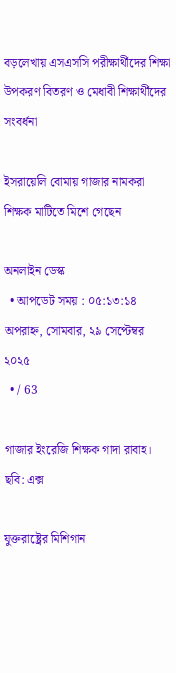বড়লেখায় এসএসসি পরীক্ষার্থীদের শিক্ষা উপকরণ বিতরণ ও মেধাবী শিক্ষার্থীদের সংবর্ধনা

ইসরায়েলি বোমায় গাজার নামকরা শিক্ষক মাটিতে মিশে গেছেন

অনলাইন ডেস্ক
  • আপডেট সময় : ০৫:১৩:১৪ অপরাহ্ন, সোমবার, ২৯ সেপ্টেম্বর ২০২৫
  • / 63

গাজার ইংরেজি শিক্ষক গাদা রাবাহ। ছবি: এক্স

যুক্তরাষ্ট্রের মিশিগান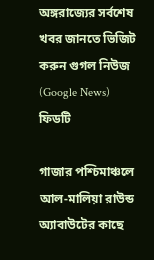অঙ্গরাজ্যের সর্বশেষ খবর জানতে ভিজিট করুন গুগল নিউজ (Google News) ফিডটি

গাজার পশ্চিমাঞ্চলে আল-মালিয়া রাউন্ড অ্যাবাউটের কাছে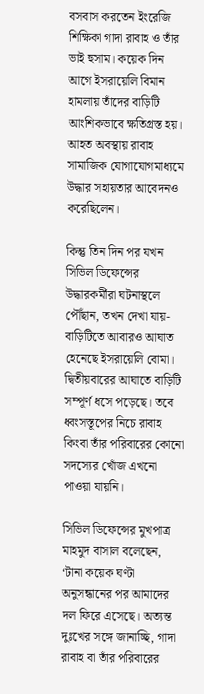বসবাস করতেন ইংরেজি শিক্ষিকা গাদা রাবাহ ও তাঁর ভাই হুসাম। কয়েক দিন আগে ইসরায়েলি বিমান হামলায় তাঁদের বাড়িটি আংশিকভাবে ক্ষতিগ্রস্ত হয়। আহত অবস্থায় রাবাহ সামাজিক যোগাযোগমাধ্যমে উদ্ধার সহায়তার আবেদনও করেছিলেন।

কিন্তু তিন দিন পর যখন সিভিল ডিফেন্সের উদ্ধারকর্মীরা ঘটনাস্থলে পৌঁছান, তখন দেখা যায়-বাড়িটিতে আবারও আঘাত হেনেছে ইসরায়েলি বোমা। দ্বিতীয়বারের আঘাতে বাড়িটি সম্পূর্ণ ধসে পড়েছে। তবে ধ্বংসস্তূপের নিচে রাবাহ কিংবা তাঁর পরিবারের কোনো সদস্যের খোঁজ এখনো পাওয়া যায়নি।

সিভিল ডিফেন্সের মুখপাত্র মাহমুদ বাসাল বলেছেন, ‘টানা কয়েক ঘণ্টা অনুসন্ধানের পর আমাদের দল ফিরে এসেছে। অত্যন্ত দুঃখের সঙ্গে জানাচ্ছি, গাদা রাবাহ বা তাঁর পরিবারের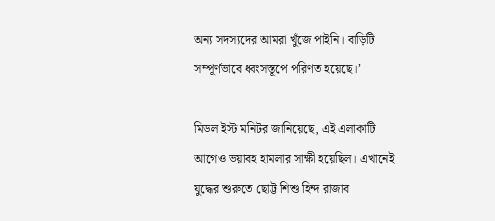অন্য সদস্যদের আমরা খুঁজে পাইনি। বাড়িটি সম্পূর্ণভাবে ধ্বংসস্তূপে পরিণত হয়েছে।’

মিডল ইস্ট মনিটর জানিয়েছে, এই এলাকাটি আগেও ভয়াবহ হামলার সাক্ষী হয়েছিল। এখানেই যুদ্ধের শুরুতে ছোট্ট শিশু হিন্দ রাজাব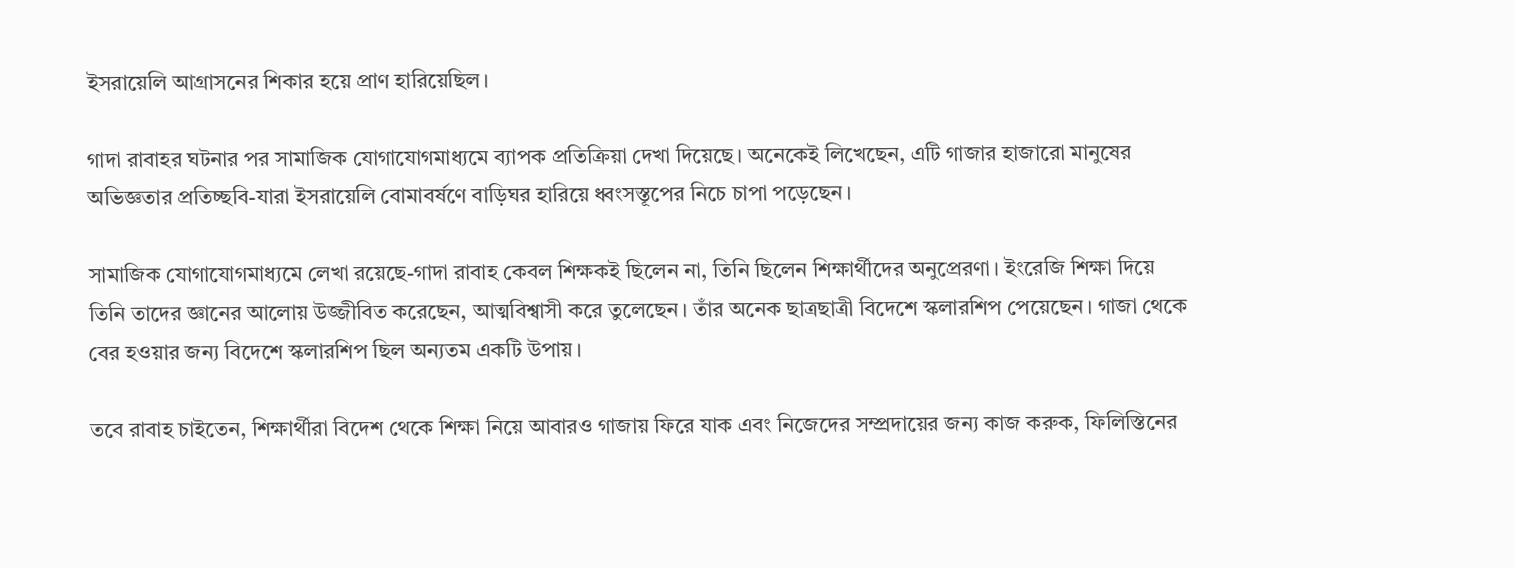ইসরায়েলি আগ্রাসনের শিকার হয়ে প্রাণ হারিয়েছিল।

গাদা রাবাহর ঘটনার পর সামাজিক যোগাযোগমাধ্যমে ব্যাপক প্রতিক্রিয়া দেখা দিয়েছে। অনেকেই লিখেছেন, এটি গাজার হাজারো মানুষের অভিজ্ঞতার প্রতিচ্ছবি-যারা ইসরায়েলি বোমাবর্ষণে বাড়িঘর হারিয়ে ধ্বংসস্তূপের নিচে চাপা পড়েছেন।

সামাজিক যোগাযোগমাধ্যমে লেখা রয়েছে-গাদা রাবাহ কেবল শিক্ষকই ছিলেন না, তিনি ছিলেন শিক্ষার্থীদের অনুপ্রেরণা। ইংরেজি শিক্ষা দিয়ে তিনি তাদের জ্ঞানের আলোয় উজ্জীবিত করেছেন, আত্মবিশ্বাসী করে তুলেছেন। তাঁর অনেক ছাত্রছাত্রী বিদেশে স্কলারশিপ পেয়েছেন। গাজা থেকে বের হওয়ার জন্য বিদেশে স্কলারশিপ ছিল অন্যতম একটি উপায়।

তবে রাবাহ চাইতেন, শিক্ষার্থীরা বিদেশ থেকে শিক্ষা নিয়ে আবারও গাজায় ফিরে যাক এবং নিজেদের সম্প্রদায়ের জন্য কাজ করুক, ফিলিস্তিনের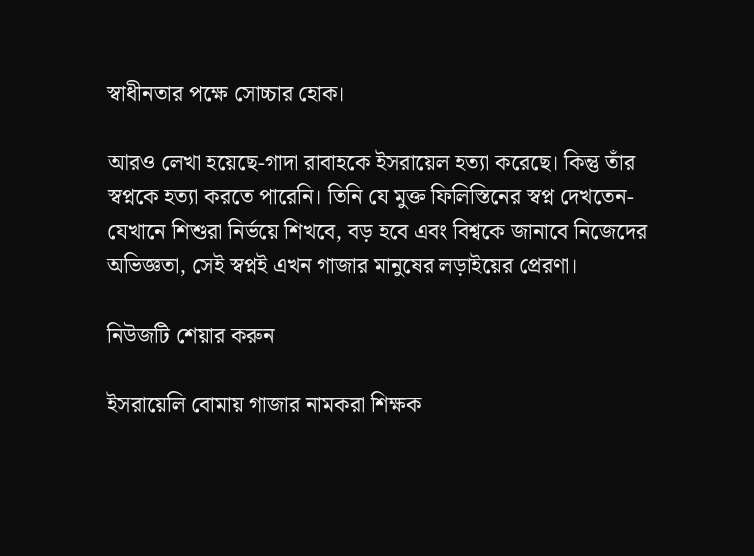স্বাধীনতার পক্ষে সোচ্চার হোক।

আরও লেখা হয়েছে-গাদা রাবাহকে ইসরায়েল হত্যা করেছে। কিন্তু তাঁর স্বপ্নকে হত্যা করতে পারেনি। তিনি যে মুক্ত ফিলিস্তিনের স্বপ্ন দেখতেন-যেখানে শিশুরা নির্ভয়ে শিখবে, বড় হবে এবং বিশ্বকে জানাবে নিজেদের অভিজ্ঞতা, সেই স্বপ্নই এখন গাজার মানুষের লড়াইয়ের প্রেরণা।

নিউজটি শেয়ার করুন

ইসরায়েলি বোমায় গাজার নামকরা শিক্ষক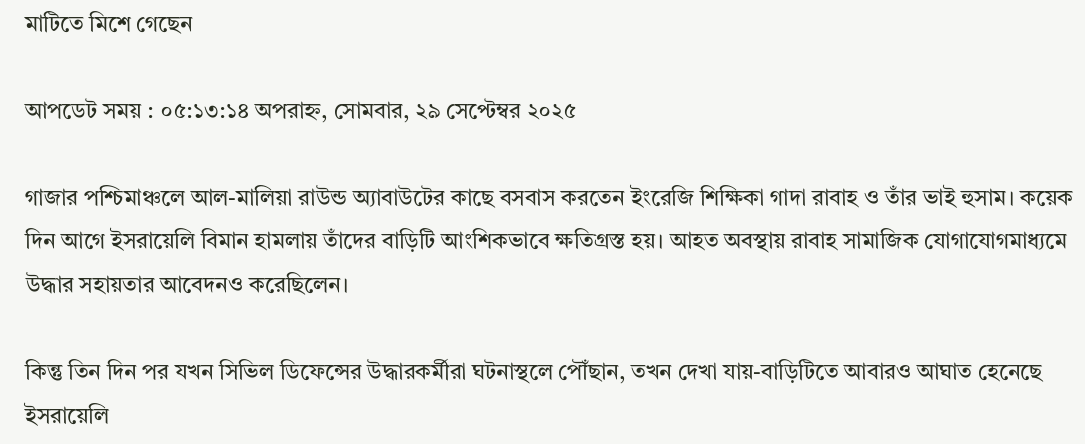মাটিতে মিশে গেছেন

আপডেট সময় : ০৫:১৩:১৪ অপরাহ্ন, সোমবার, ২৯ সেপ্টেম্বর ২০২৫

গাজার পশ্চিমাঞ্চলে আল-মালিয়া রাউন্ড অ্যাবাউটের কাছে বসবাস করতেন ইংরেজি শিক্ষিকা গাদা রাবাহ ও তাঁর ভাই হুসাম। কয়েক দিন আগে ইসরায়েলি বিমান হামলায় তাঁদের বাড়িটি আংশিকভাবে ক্ষতিগ্রস্ত হয়। আহত অবস্থায় রাবাহ সামাজিক যোগাযোগমাধ্যমে উদ্ধার সহায়তার আবেদনও করেছিলেন।

কিন্তু তিন দিন পর যখন সিভিল ডিফেন্সের উদ্ধারকর্মীরা ঘটনাস্থলে পৌঁছান, তখন দেখা যায়-বাড়িটিতে আবারও আঘাত হেনেছে ইসরায়েলি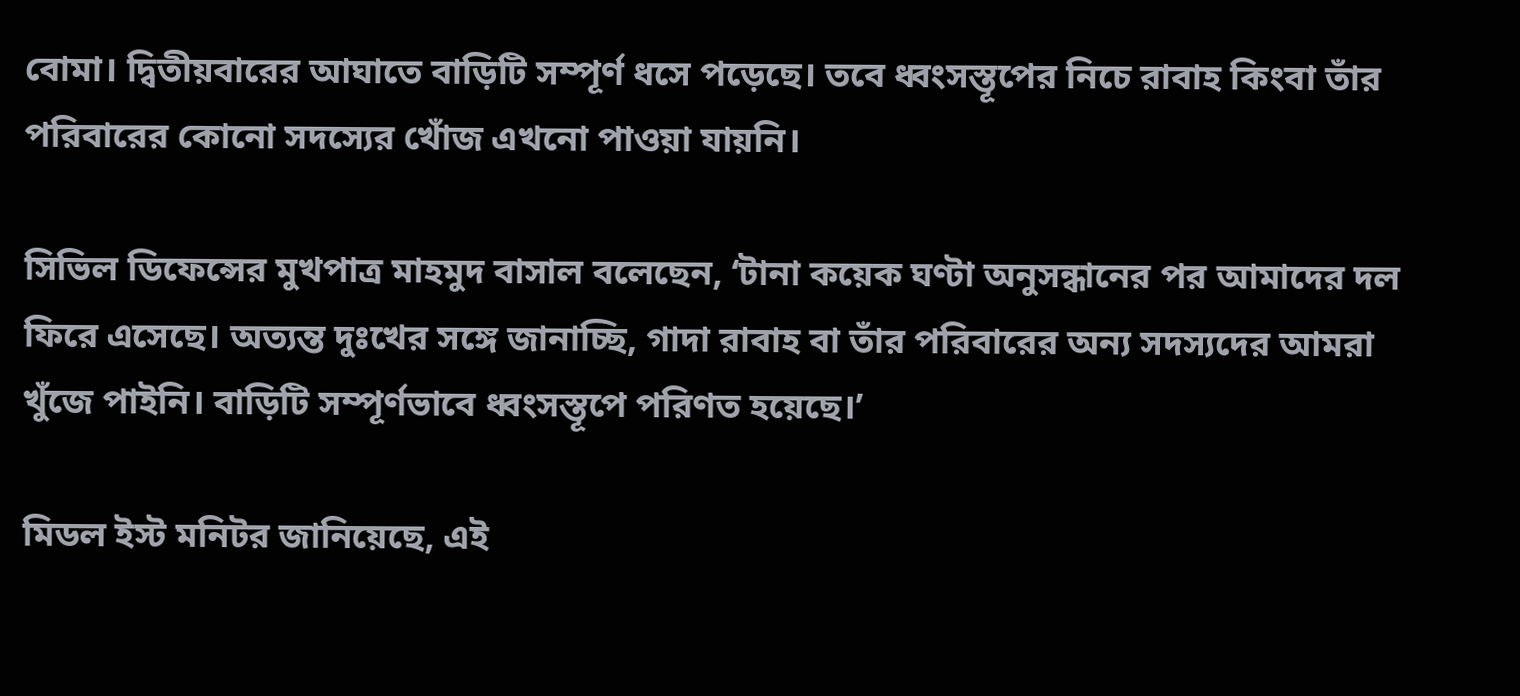বোমা। দ্বিতীয়বারের আঘাতে বাড়িটি সম্পূর্ণ ধসে পড়েছে। তবে ধ্বংসস্তূপের নিচে রাবাহ কিংবা তাঁর পরিবারের কোনো সদস্যের খোঁজ এখনো পাওয়া যায়নি।

সিভিল ডিফেন্সের মুখপাত্র মাহমুদ বাসাল বলেছেন, ‘টানা কয়েক ঘণ্টা অনুসন্ধানের পর আমাদের দল ফিরে এসেছে। অত্যন্ত দুঃখের সঙ্গে জানাচ্ছি, গাদা রাবাহ বা তাঁর পরিবারের অন্য সদস্যদের আমরা খুঁজে পাইনি। বাড়িটি সম্পূর্ণভাবে ধ্বংসস্তূপে পরিণত হয়েছে।’

মিডল ইস্ট মনিটর জানিয়েছে, এই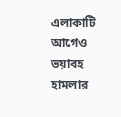এলাকাটি আগেও ভয়াবহ হামলার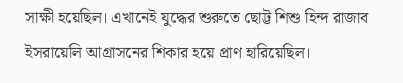সাক্ষী হয়েছিল। এখানেই যুদ্ধের শুরুতে ছোট্ট শিশু হিন্দ রাজাব ইসরায়েলি আগ্রাসনের শিকার হয়ে প্রাণ হারিয়েছিল।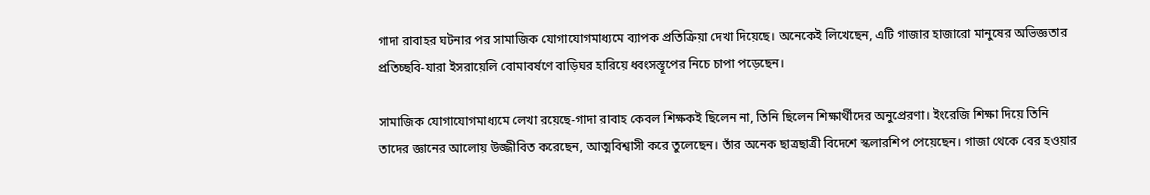গাদা রাবাহর ঘটনার পর সামাজিক যোগাযোগমাধ্যমে ব্যাপক প্রতিক্রিয়া দেখা দিয়েছে। অনেকেই লিখেছেন, এটি গাজার হাজারো মানুষের অভিজ্ঞতার প্রতিচ্ছবি-যারা ইসরায়েলি বোমাবর্ষণে বাড়িঘর হারিয়ে ধ্বংসস্তূপের নিচে চাপা পড়েছেন।

সামাজিক যোগাযোগমাধ্যমে লেখা রয়েছে-গাদা রাবাহ কেবল শিক্ষকই ছিলেন না, তিনি ছিলেন শিক্ষার্থীদের অনুপ্রেরণা। ইংরেজি শিক্ষা দিয়ে তিনি তাদের জ্ঞানের আলোয় উজ্জীবিত করেছেন, আত্মবিশ্বাসী করে তুলেছেন। তাঁর অনেক ছাত্রছাত্রী বিদেশে স্কলারশিপ পেয়েছেন। গাজা থেকে বের হওয়ার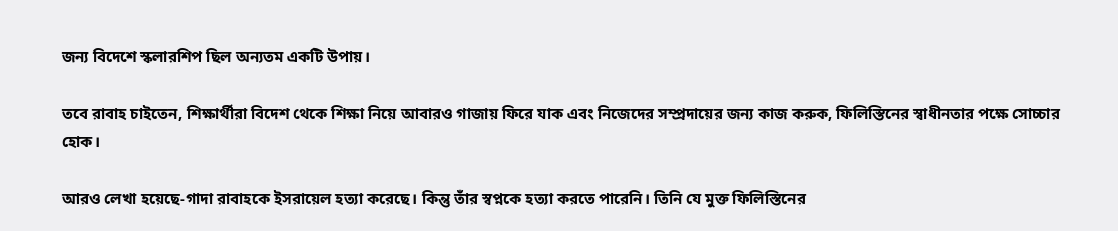জন্য বিদেশে স্কলারশিপ ছিল অন্যতম একটি উপায়।

তবে রাবাহ চাইতেন, শিক্ষার্থীরা বিদেশ থেকে শিক্ষা নিয়ে আবারও গাজায় ফিরে যাক এবং নিজেদের সম্প্রদায়ের জন্য কাজ করুক, ফিলিস্তিনের স্বাধীনতার পক্ষে সোচ্চার হোক।

আরও লেখা হয়েছে-গাদা রাবাহকে ইসরায়েল হত্যা করেছে। কিন্তু তাঁর স্বপ্নকে হত্যা করতে পারেনি। তিনি যে মুক্ত ফিলিস্তিনের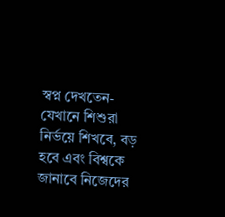স্বপ্ন দেখতেন-যেখানে শিশুরা নির্ভয়ে শিখবে, বড় হবে এবং বিশ্বকে জানাবে নিজেদের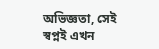অভিজ্ঞতা, সেই স্বপ্নই এখন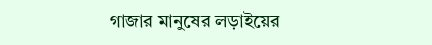গাজার মানুষের লড়াইয়ের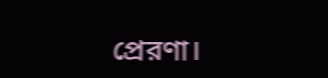প্রেরণা।